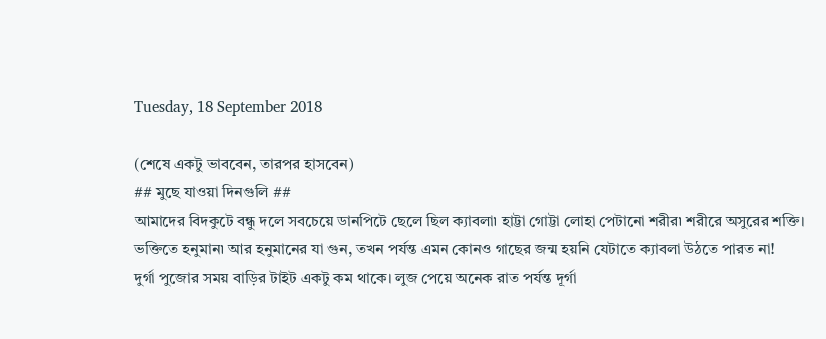Tuesday, 18 September 2018

(শেষে একটু ভাববেন, তারপর হাসবেন)
## মুছে যাওয়া দিনগুলি ##
আমাদের বিদকুটে বন্ধু দলে সবচেয়ে ডানপিটে ছেলে ছিল ক্যাবলা৷ হাট্টা গোট্টা লোহা পেটানো শরীর৷ শরীরে অসুরের শক্তি। ভক্তিতে হনুমান৷ আর হনুমানের যা গুন, তখন পর্যন্ত এমন কোনও গাছের জন্ম হয়নি যেটাতে ক্যাবলা উঠতে পারত না!
দুর্গা পুজোর সময় বাড়ির টাইট একটু কম থাকে। লুজ পেয়ে অনেক রাত পর্যন্ত দূর্গা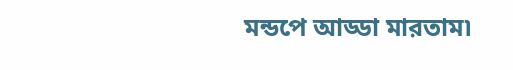মন্ডপে আড্ডা মারতাম৷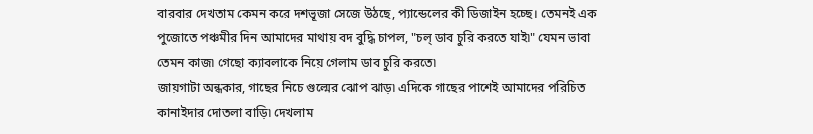বারবার দেখতাম কেমন করে দশভূজা সেজে উঠছে, প্যান্ডেলের কী ডিজাইন হচ্ছে। তেমনই এক পুজোতে পঞ্চমীর দিন আমাদের মাথায় বদ বুদ্ধি চাপল, "চল্ ডাব চুরি করতে যাই৷" যেমন ভাবা তেমন কাজ৷ গেছো ক্যাবলাকে নিয়ে গেলাম ডাব চুরি করতে৷
জায়গাটা অন্ধকার, গাছের নিচে গুল্মের ঝোপ ঝাড়৷ এদিকে গাছের পাশেই আমাদের পরিচিত কানাইদার দোতলা বাড়ি৷ দেখলাম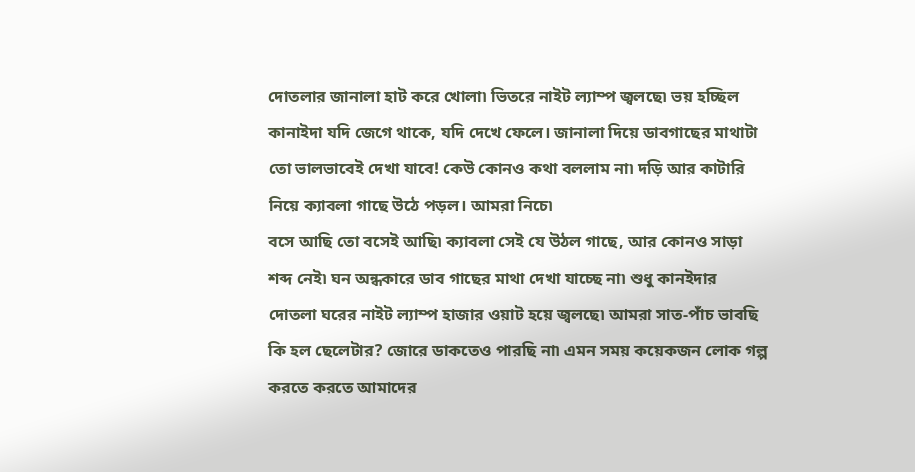দোতলার জানালা হাট করে খোলা৷ ভিতরে নাইট ল্যাম্প জ্বলছে৷ ভয় হচ্ছিল কানাইদা যদি জেগে থাকে, যদি দেখে ফেলে। জানালা দিয়ে ডাবগাছের মাথাটা তো ভালভাবেই দেখা যাবে! কেউ কোনও কথা বললাম না৷ দড়ি আর কাটারি নিয়ে ক্যাবলা গাছে উঠে পড়ল। আমরা নিচে৷
বসে আছি তো বসেই আছি৷ ক্যাবলা সেই যে উঠল গাছে, আর কোনও সাড়া শব্দ নেই৷ ঘন অন্ধকারে ডাব গাছের মাথা দেখা যাচ্ছে না৷ শুধু কানইদার দোতলা ঘরের নাইট ল্যাম্প হাজার ওয়াট হয়ে জ্বলছে৷ আমরা সাত-পাঁচ ভাবছি কি হল ছেলেটার? জোরে ডাকতেও পারছি না৷ এমন সময় কয়েকজন লোক গল্প করতে করতে আমাদের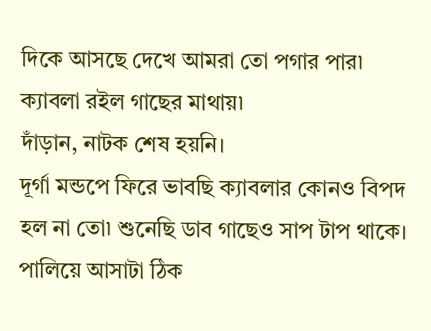দিকে আসছে দেখে আমরা তো পগার পার৷ ক্যাবলা রইল গাছের মাথায়৷
দাঁড়ান, নাটক শেষ হয়নি।
দূর্গা মন্ডপে ফিরে ভাবছি ক্যাবলার কোনও বিপদ হল না তো৷ শুনেছি ডাব গাছেও সাপ টাপ থাকে। পালিয়ে আসাটা ঠিক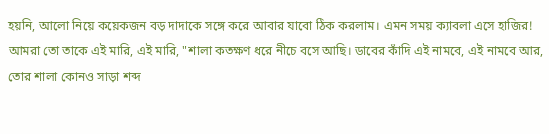হয়নি, আলো নিয়ে কয়েকজন বড় দাদাকে সঙ্গে করে আবার যাবো ঠিক করলাম। এমন সময় ক্যাবলা এসে হাজির! আমরা তো তাকে এই মারি, এই মারি, "শালা কতক্ষণ ধরে নীচে বসে আছি। ডাবের কাঁদি এই নামবে, এই নামবে আর, তোর শালা কোনও সাড়া শব্দ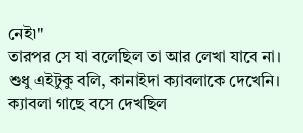নেই৷"
তারপর সে যা বলেছিল তা আর লেখা যাবে না। শুধু এইটুকু বলি, কানাইদা ক্যাবলাকে দেখেনি। ক্যাবলা গাছে বসে দেখছিল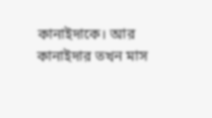কানাইদাকে। আর কানাইদার তখন মাস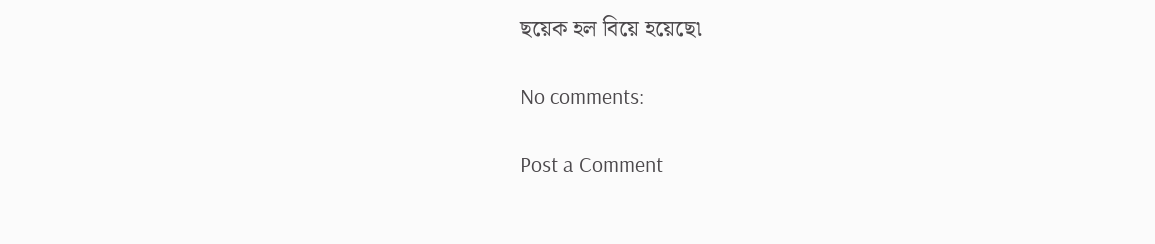ছয়েক হল বিয়ে হয়েছে৷

No comments:

Post a Comment